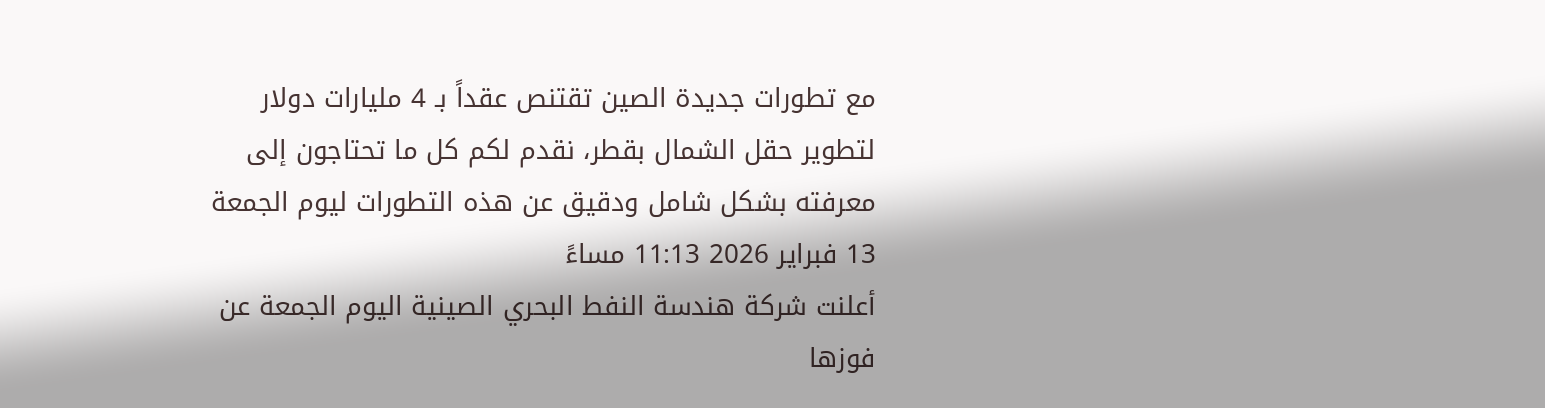مع تطورات جديدة الصين تقتنص عقداً بـ 4 مليارات دولار لتطوير حقل الشمال بقطر، نقدم لكم كل ما تحتاجون إلى معرفته بشكل شامل ودقيق عن هذه التطورات ليوم الجمعة 13 فبراير 2026 11:13 مساءً
أعلنت شركة هندسة النفط البحري الصينية اليوم الجمعة عن فوزها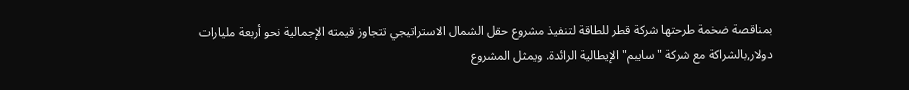بمناقصة ضخمة طرحتها شركة قطر للطاقة لتنفيذ مشروع حقل الشمال الاستراتيجي تتجاوز قيمته الإجمالية نحو أربعة مليارات دولار,بالشراكة مع شركة "سايبم" الإيطالية الرائدة. ويمثل المشروع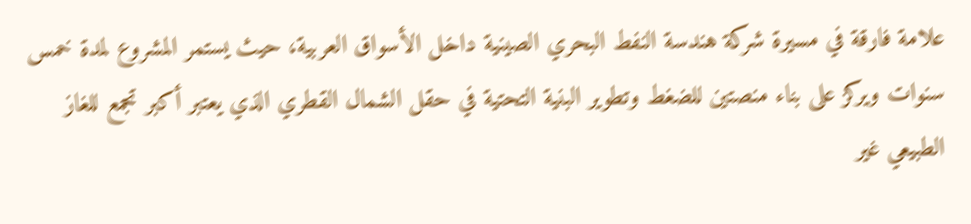علامة فارقة في مسيرة شركة هندسة النفط البحري الصينية داخل الأسواق العربية، حيث يستمر المشروع لمدة خمس سنوات ويركز على بناء منصتين للضغط وتطوير البنية التحتية في حقل الشمال القطري الذي يعتبر أكبر تجمع للغاز الطبيعي غير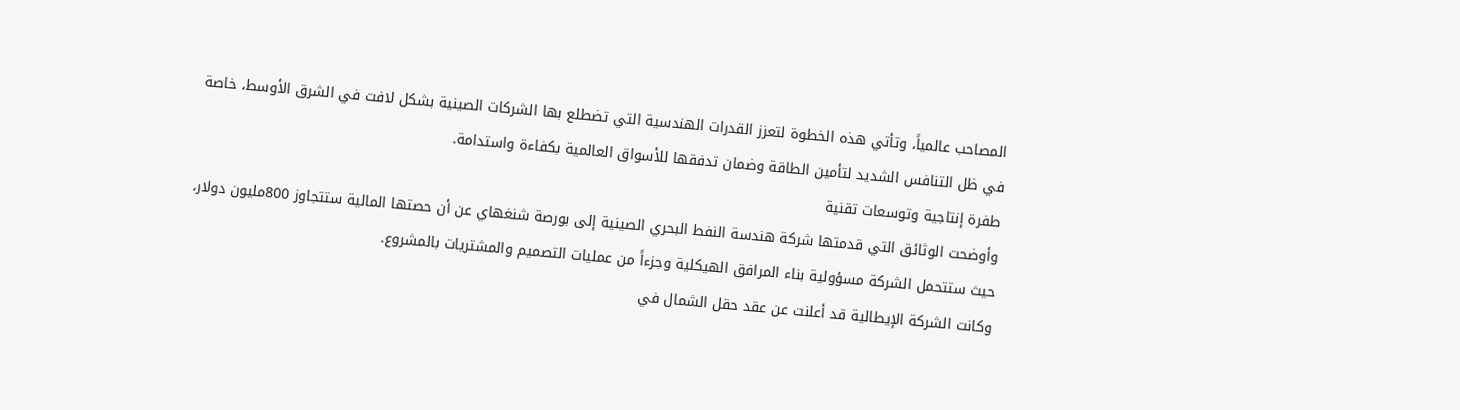المصاحب عالمياً، وتأتي هذه الخطوة لتعزز القدرات الهندسية التي تضطلع بها الشركات الصينية بشكل لافت في الشرق الأوسط، خاصة في ظل التنافس الشديد لتأمين الطاقة وضمان تدفقها للأسواق العالمية بكفاءة واستدامة.
طفرة إنتاجية وتوسعات تقنية
وأوضحت الوثائق التي قدمتها شركة هندسة النفط البحري الصينية إلى بورصة شنغهاي عن أن حصتها المالية ستتجاوز 800مليون دولار، حيث ستتحمل الشركة مسؤولية بناء المرافق الهيكلية وجزءاً من عمليات التصميم والمشتريات بالمشروع.
وكانت الشركة الإيطالية قد أعلنت عن عقد حقل الشمال في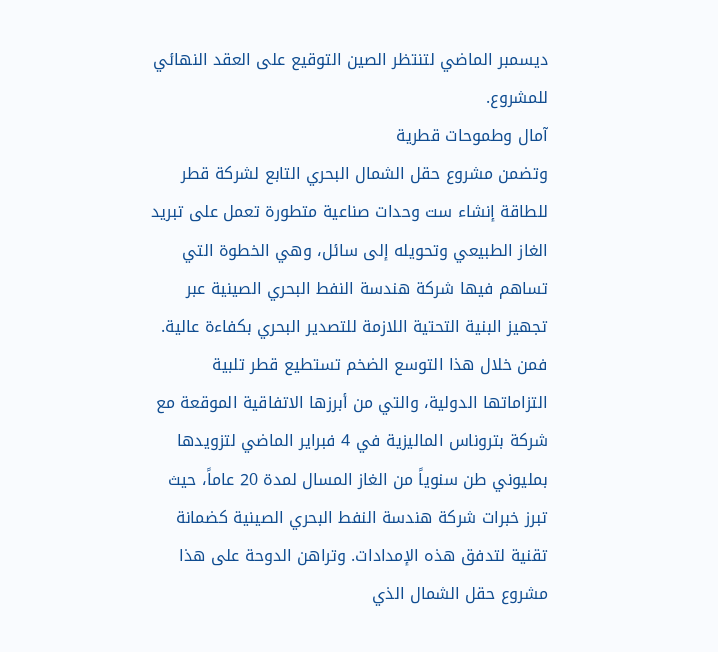ديسمبر الماضي لتنتظر الصين التوقيع على العقد النهائي للمشروع.
آمال وطموحات قطرية
وتضمن مشروع حقل الشمال البحري التابع لشركة قطر للطاقة إنشاء ست وحدات صناعية متطورة تعمل على تبريد الغاز الطبيعي وتحويله إلى سائل، وهي الخطوة التي تساهم فيها شركة هندسة النفط البحري الصينية عبر تجهيز البنية التحتية اللازمة للتصدير البحري بكفاءة عالية. فمن خلال هذا التوسع الضخم تستطيع قطر تلبية التزاماتها الدولية، والتي من أبرزها الاتفاقية الموقعة مع شركة بتروناس الماليزية في 4 فبراير الماضي لتزويدها بمليوني طن سنوياً من الغاز المسال لمدة 20 عاماً، حيث تبرز خبرات شركة هندسة النفط البحري الصينية كضمانة تقنية لتدفق هذه الإمدادات. وتراهن الدوحة على هذا مشروع حقل الشمال الذي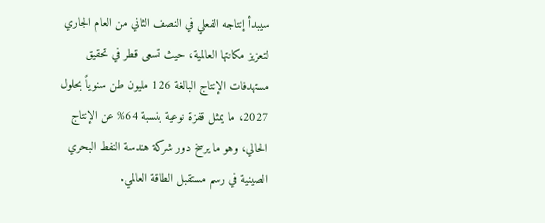سيبدأ إنتاجه الفعلي في النصف الثاني من العام الجاري لتعزيز مكانتها العالمية، حيث تسعى قطر في تحقيق مستهدفات الإنتاج البالغة 126 مليون طن سنوياً بحلول 2027، ما يمثل قفزة نوعية بنسبة 64% عن الإنتاج الحالي، وهو ما يرسخ دور شركة هندسة النفط البحري الصينية في رسم مستقبل الطاقة العالمي.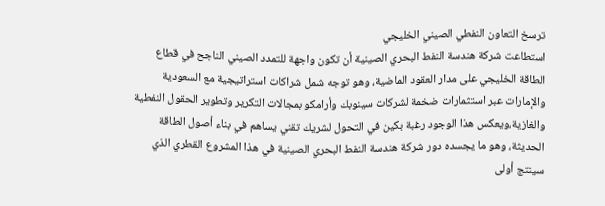ترسخ التعاون النفطي الصيني الخليجي
استطاعت شركة هندسة النفط البحري الصينية أن تكون واجهة للتمدد الصيني الناجح في قطاع الطاقة الخليجي على مدار العقود الماضية، وهو توجه شمل شراكات استراتيجية مع السعودية والإمارات عبر استثمارات ضخمة لشركات سينوبك وأرامكو بمجالات التكرير وتطوير الحقول النفطية والغازية،ويعكس هذا الوجود رغبة بكين في التحول لشريك تقني يساهم في بناء أصول الطاقة الحديثة، وهو ما يجسده دور شركة هندسة النفط البحري الصينية في هذا المشروع القطري الذي سينتج أولى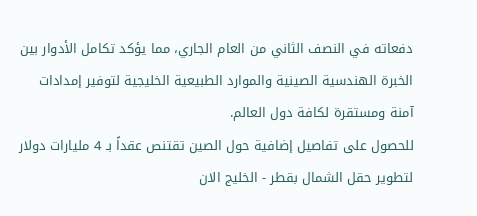دفعاته في النصف الثاني من العام الجاري، مما يؤكد تكامل الأدوار بين الخبرة الهندسية الصينية والموارد الطبيعية الخليجية لتوفير إمدادات آمنة ومستقرة لكافة دول العالم.
للحصول على تفاصيل إضافية حول الصين تقتنص عقداً بـ 4 مليارات دولار لتطوير حقل الشمال بقطر - الخليج الان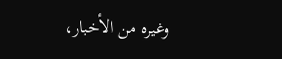وغيره من الأخبار،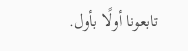تابعونا أولًا بأول.